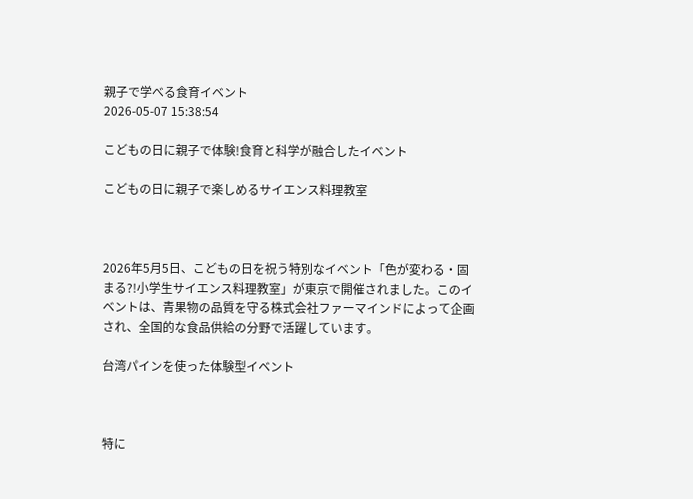親子で学べる食育イベント
2026-05-07 15:38:54

こどもの日に親子で体験!食育と科学が融合したイベント

こどもの日に親子で楽しめるサイエンス料理教室



2026年5月5日、こどもの日を祝う特別なイベント「色が変わる・固まる?!小学生サイエンス料理教室」が東京で開催されました。このイベントは、青果物の品質を守る株式会社ファーマインドによって企画され、全国的な食品供給の分野で活躍しています。

台湾パインを使った体験型イベント



特に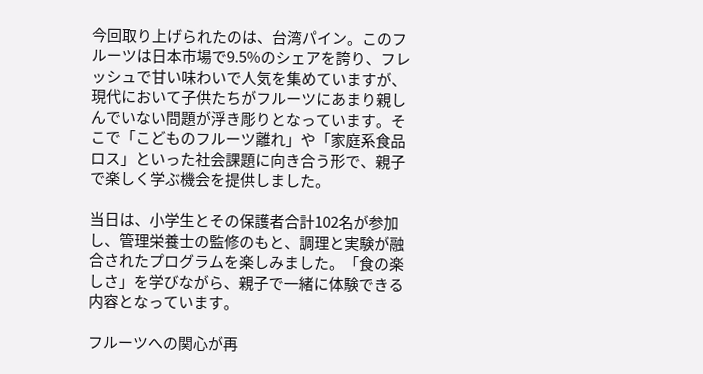今回取り上げられたのは、台湾パイン。このフルーツは日本市場で9.5%のシェアを誇り、フレッシュで甘い味わいで人気を集めていますが、現代において子供たちがフルーツにあまり親しんでいない問題が浮き彫りとなっています。そこで「こどものフルーツ離れ」や「家庭系食品ロス」といった社会課題に向き合う形で、親子で楽しく学ぶ機会を提供しました。

当日は、小学生とその保護者合計102名が参加し、管理栄養士の監修のもと、調理と実験が融合されたプログラムを楽しみました。「食の楽しさ」を学びながら、親子で一緒に体験できる内容となっています。

フルーツへの関心が再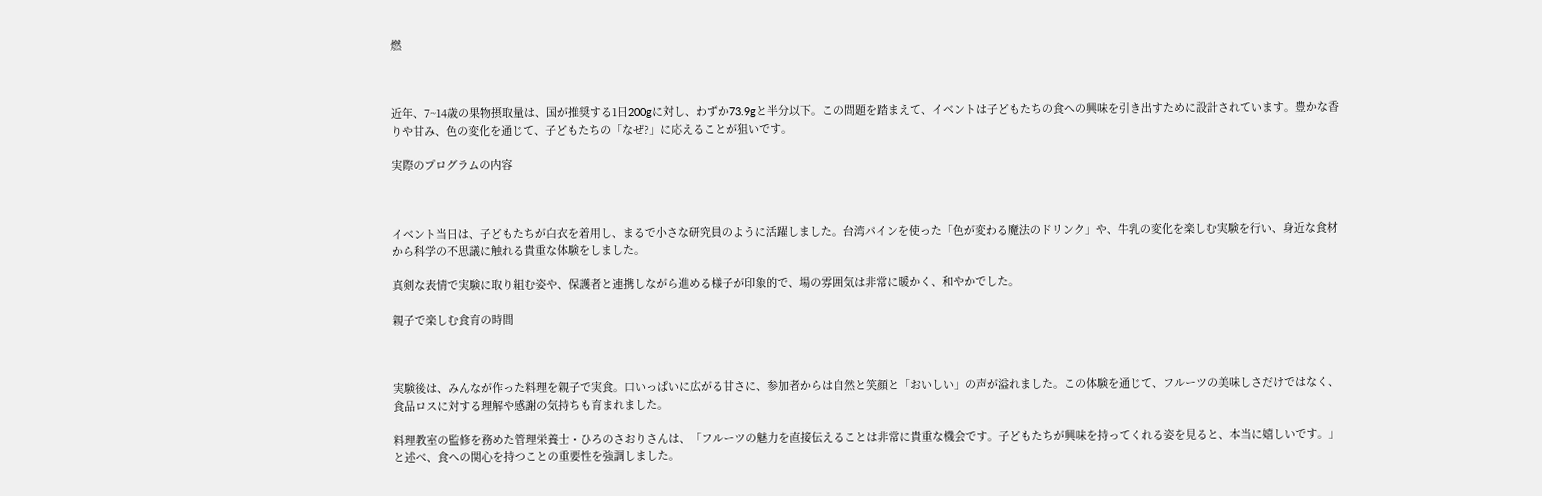燃



近年、7~14歳の果物摂取量は、国が推奨する1日200gに対し、わずか73.9gと半分以下。この問題を踏まえて、イベントは子どもたちの食への興味を引き出すために設計されています。豊かな香りや甘み、色の変化を通じて、子どもたちの「なぜ?」に応えることが狙いです。

実際のプログラムの内容



イベント当日は、子どもたちが白衣を着用し、まるで小さな研究員のように活躍しました。台湾パインを使った「色が変わる魔法のドリンク」や、牛乳の変化を楽しむ実験を行い、身近な食材から科学の不思議に触れる貴重な体験をしました。

真剣な表情で実験に取り組む姿や、保護者と連携しながら進める様子が印象的で、場の雰囲気は非常に暖かく、和やかでした。

親子で楽しむ食育の時間



実験後は、みんなが作った料理を親子で実食。口いっぱいに広がる甘さに、参加者からは自然と笑顔と「おいしい」の声が溢れました。この体験を通じて、フルーツの美味しさだけではなく、食品ロスに対する理解や感謝の気持ちも育まれました。

料理教室の監修を務めた管理栄養士・ひろのさおりさんは、「フルーツの魅力を直接伝えることは非常に貴重な機会です。子どもたちが興味を持ってくれる姿を見ると、本当に嬉しいです。」と述べ、食への関心を持つことの重要性を強調しました。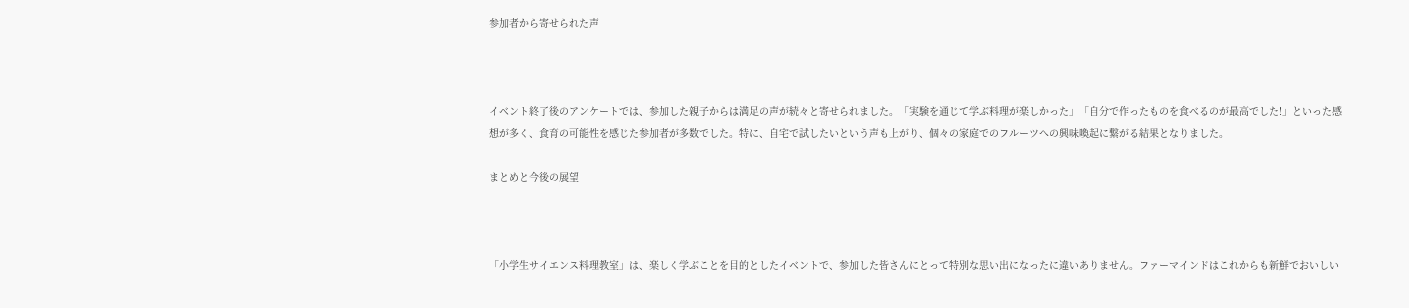参加者から寄せられた声



イベント終了後のアンケートでは、参加した親子からは満足の声が続々と寄せられました。「実験を通じて学ぶ料理が楽しかった」「自分で作ったものを食べるのが最高でした!」といった感想が多く、食育の可能性を感じた参加者が多数でした。特に、自宅で試したいという声も上がり、個々の家庭でのフルーツへの興味喚起に繋がる結果となりました。

まとめと今後の展望



「小学生サイエンス料理教室」は、楽しく学ぶことを目的としたイベントで、参加した皆さんにとって特別な思い出になったに違いありません。ファーマインドはこれからも新鮮でおいしい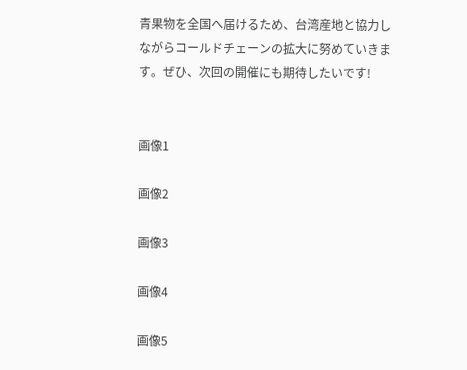青果物を全国へ届けるため、台湾産地と協力しながらコールドチェーンの拡大に努めていきます。ぜひ、次回の開催にも期待したいです!


画像1

画像2

画像3

画像4

画像5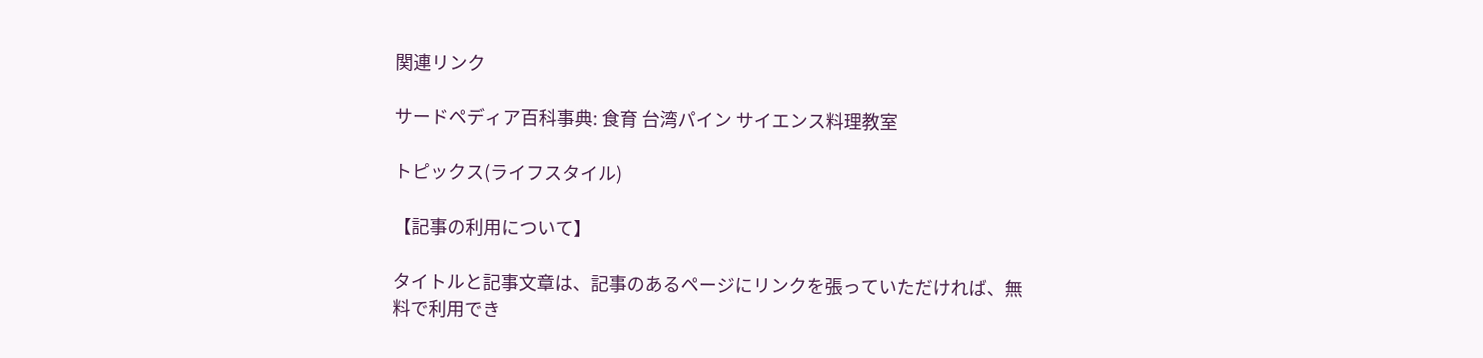関連リンク

サードペディア百科事典: 食育 台湾パイン サイエンス料理教室

トピックス(ライフスタイル)

【記事の利用について】

タイトルと記事文章は、記事のあるページにリンクを張っていただければ、無料で利用でき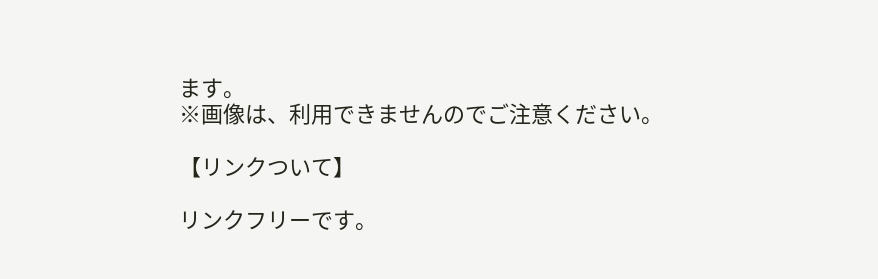ます。
※画像は、利用できませんのでご注意ください。

【リンクついて】

リンクフリーです。